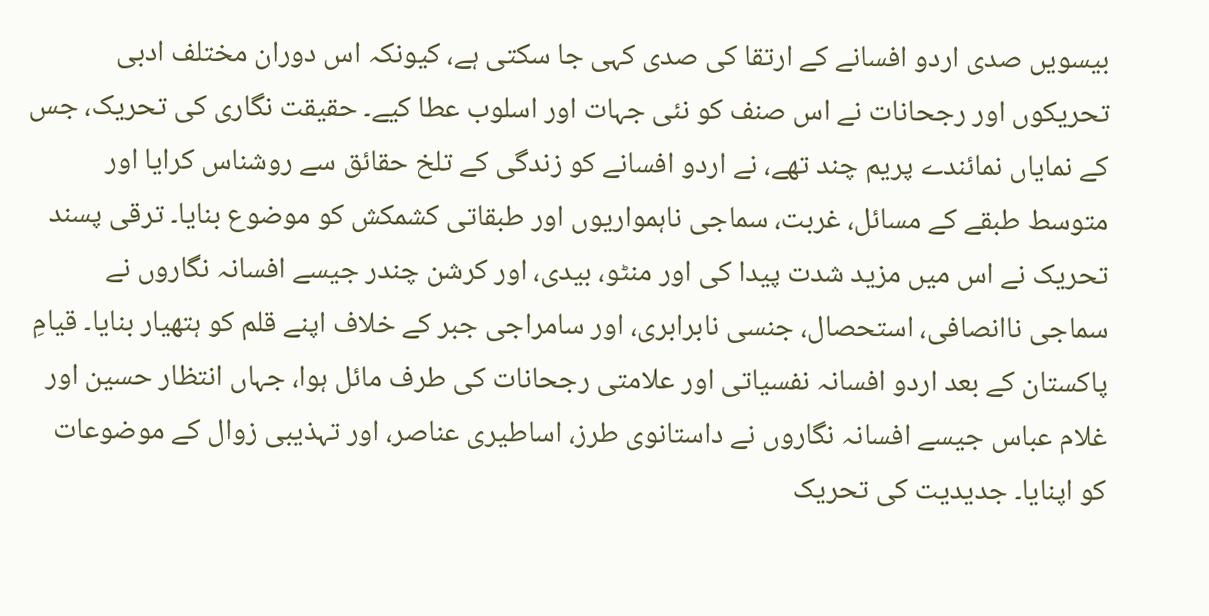بیسویں صدی اردو افسانے کے ارتقا کی صدی کہی جا سکتی ہے، کیونکہ اس دوران مختلف ادبی تحریکوں اور رجحانات نے اس صنف کو نئی جہات اور اسلوب عطا کیے۔ حقیقت نگاری کی تحریک، جس کے نمایاں نمائندے پریم چند تھے، نے اردو افسانے کو زندگی کے تلخ حقائق سے روشناس کرایا اور متوسط طبقے کے مسائل، غربت، سماجی ناہمواریوں اور طبقاتی کشمکش کو موضوع بنایا۔ ترقی پسند تحریک نے اس میں مزید شدت پیدا کی اور منٹو، بیدی، اور کرشن چندر جیسے افسانہ نگاروں نے سماجی ناانصافی، استحصال، جنسی نابرابری، اور سامراجی جبر کے خلاف اپنے قلم کو ہتھیار بنایا۔ قیامِ پاکستان کے بعد اردو افسانہ نفسیاتی اور علامتی رجحانات کی طرف مائل ہوا، جہاں انتظار حسین اور غلام عباس جیسے افسانہ نگاروں نے داستانوی طرز، اساطیری عناصر، اور تہذیبی زوال کے موضوعات کو اپنایا۔ جدیدیت کی تحریک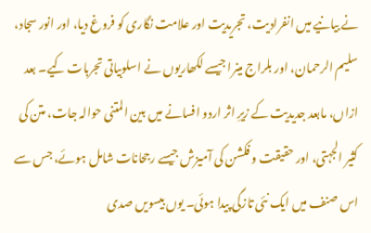نے بیانیے میں انفرادیت، تجریدیت اور علامت نگاری کو فروغ دیا، اور انور سجاد، سلیم الرحمان، اور بلراج مینرا جیسے لکھاریوں نے اسلوبیاتی تجربات کیے۔ بعد ازاں، مابعد جدیدیت کے زیرِ اثر اردو افسانے میں بین المتنی حوالہ جات، متن کی کثیر الجہتی، اور حقیقت و فکشن کی آمیزش جیسے رجحانات شامل ہوئے، جس سے اس صنف میں ایک نئی تازگی پیدا ہوئی۔ یوں بیسویں صدی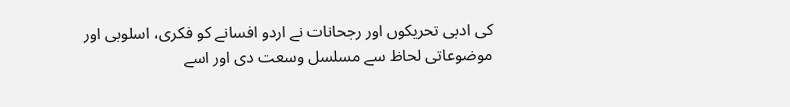کی ادبی تحریکوں اور رجحانات نے اردو افسانے کو فکری، اسلوبی اور موضوعاتی لحاظ سے مسلسل وسعت دی اور اسے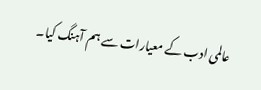عالمی ادب کے معیارات سے ہم آہنگ کیا۔